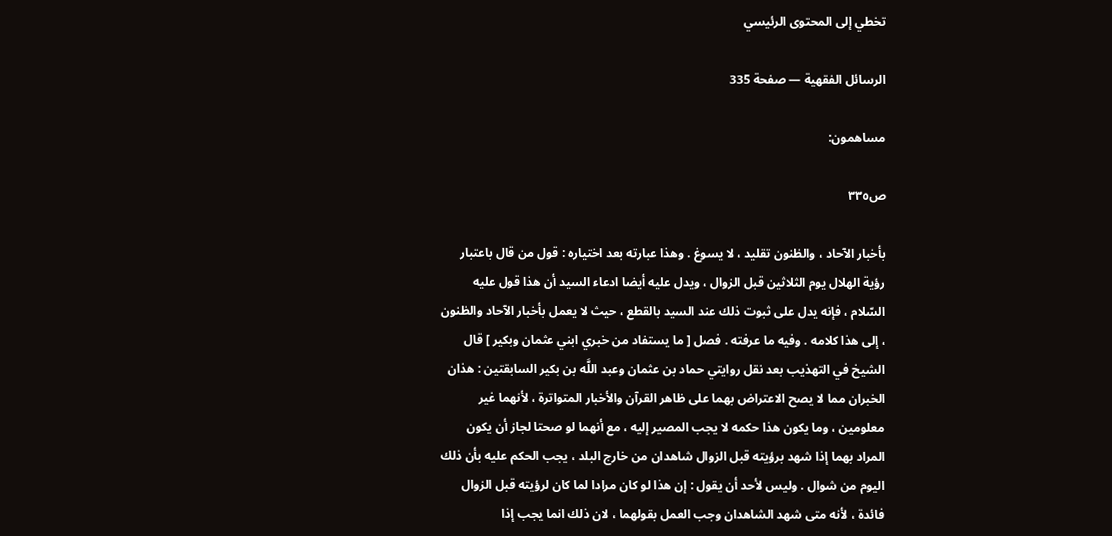تخطي إلى المحتوى الرئيسي

الرسائل الفقهية — صفحة 335

مساهمون:

ص٣٣٥

بأخبار الآحاد ، والظنون تقليد ، لا يسوغ . وهذا عبارته بعد اختياره : قول من قال باعتبار رؤية الهلال يوم الثلاثين قبل الزوال ، ويدل عليه أيضا ادعاء السيد أن هذا قول عليه السّلام ، فإنه يدل على ثبوت ذلك عند السيد بالقطع ، حيث لا يعمل بأخبار الآحاد والظنون ، إلى هذا كلامه . وفيه ما عرفته . فصل [ ما يستفاد من خبري ابني عثمان وبكير ] قال الشيخ في التهذيب بعد نقل روايتي حماد بن عثمان وعبد اللَّه بن بكير السابقتين : هذان الخبران مما لا يصح الاعتراض بهما على ظاهر القرآن والأخبار المتواترة ، لأنهما غير معلومين ، وما يكون هذا حكمه لا يجب المصير إليه ، مع أنهما لو صحتا لجاز أن يكون المراد بهما إذا شهد برؤيته قبل الزوال شاهدان من خارج البلد ، يجب الحكم عليه بأن ذلك اليوم من شوال . وليس لأحد أن يقول : إن هذا لو كان مرادا لما كان لرؤيته قبل الزوال فائدة ، لأنه متى شهد الشاهدان وجب العمل بقولهما ، لان ذلك انما يجب إذا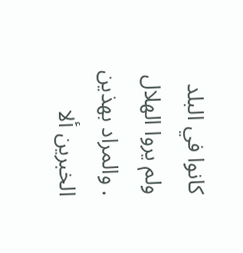كانوا في البلد ولم يروا الهلال . والمراد بهذين الخبرين ألا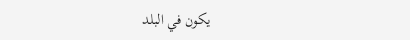يكون في البلد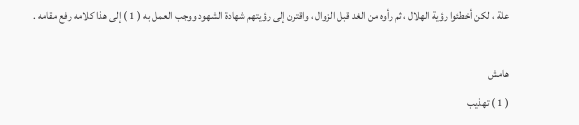علة ، لكن أخطئوا رؤية الهلال ، ثم رأوه من الغد قبل الزوال ، واقترن إلى رؤيتهم شهادة الشهود ووجب العمل به ( 1 ) إلى هذا كلامه رفع مقامه .

هامش
( 1 ) تهذيب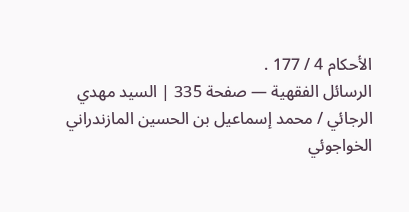الأحكام 4 / 177 .
الرسائل الفقهية — صفحة 335 | السيد مهدي الرجائي / محمد إسماعيل بن الحسين المازندراني الخواجوئي